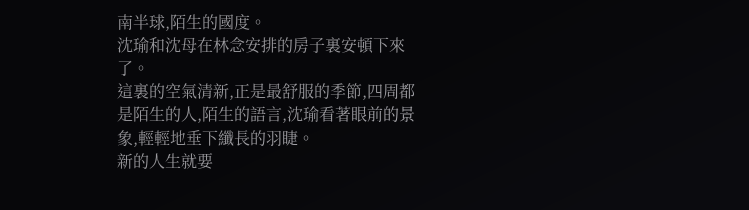南半球,陌生的國度。
沈瑜和沈母在林念安排的房子裏安頓下來了。
這裏的空氣清新,正是最舒服的季節,四周都是陌生的人,陌生的語言,沈瑜看著眼前的景象,輕輕地垂下纖長的羽睫。
新的人生就要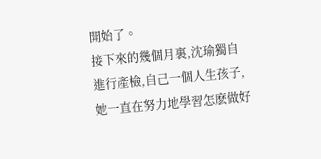開始了。
接下來的幾個月裏,沈瑜獨自進行產檢,自己一個人生孩子,她一直在努力地學習怎麽做好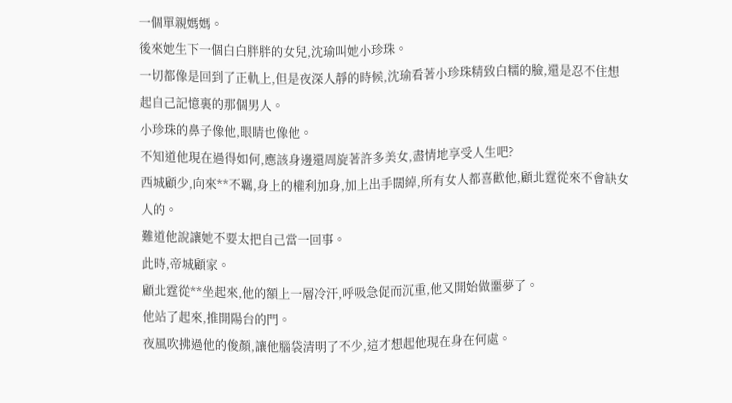一個單親媽媽。
後來她生下一個白白胖胖的女兒,沈瑜叫她小珍珠。
一切都像是回到了正軌上,但是夜深人靜的時候,沈瑜看著小珍珠精致白糯的臉,還是忍不住想起自己記憶裏的那個男人。
小珍珠的鼻子像他,眼睛也像他。
不知道他現在過得如何,應該身邊還周旋著許多美女,盡情地享受人生吧?
西城顧少,向來**不羈,身上的權利加身,加上出手闊綽,所有女人都喜歡他,顧北霆從來不會缺女人的。
難道他說讓她不要太把自己當一回事。
此時,帝城顧家。
顧北霆從**坐起來,他的額上一層冷汗,呼吸急促而沉重,他又開始做噩夢了。
他站了起來,推開陽台的門。
夜風吹拂過他的俊顏,讓他腦袋清明了不少,這才想起他現在身在何處。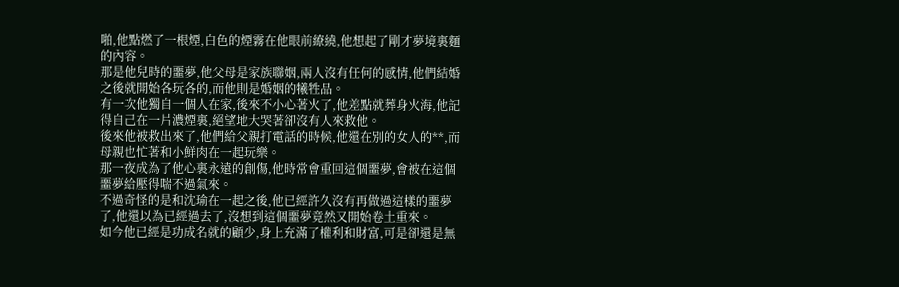啪,他點燃了一根煙,白色的煙霧在他眼前繚繞,他想起了剛才夢境裏麵的內容。
那是他兒時的噩夢,他父母是家族聯姻,兩人沒有任何的感情,他們結婚之後就開始各玩各的,而他則是婚姻的犧牲品。
有一次他獨自一個人在家,後來不小心著火了,他差點就葬身火海,他記得自己在一片濃煙裏,絕望地大哭著卻沒有人來救他。
後來他被救出來了,他們給父親打電話的時候,他還在別的女人的**,而母親也忙著和小鮮肉在一起玩樂。
那一夜成為了他心裏永遠的創傷,他時常會重回這個噩夢,會被在這個噩夢給壓得喘不過氣來。
不過奇怪的是和沈瑜在一起之後,他已經許久沒有再做過這樣的噩夢了,他還以為已經過去了,沒想到這個噩夢竟然又開始卷土重來。
如今他已經是功成名就的顧少,身上充滿了權利和財富,可是卻還是無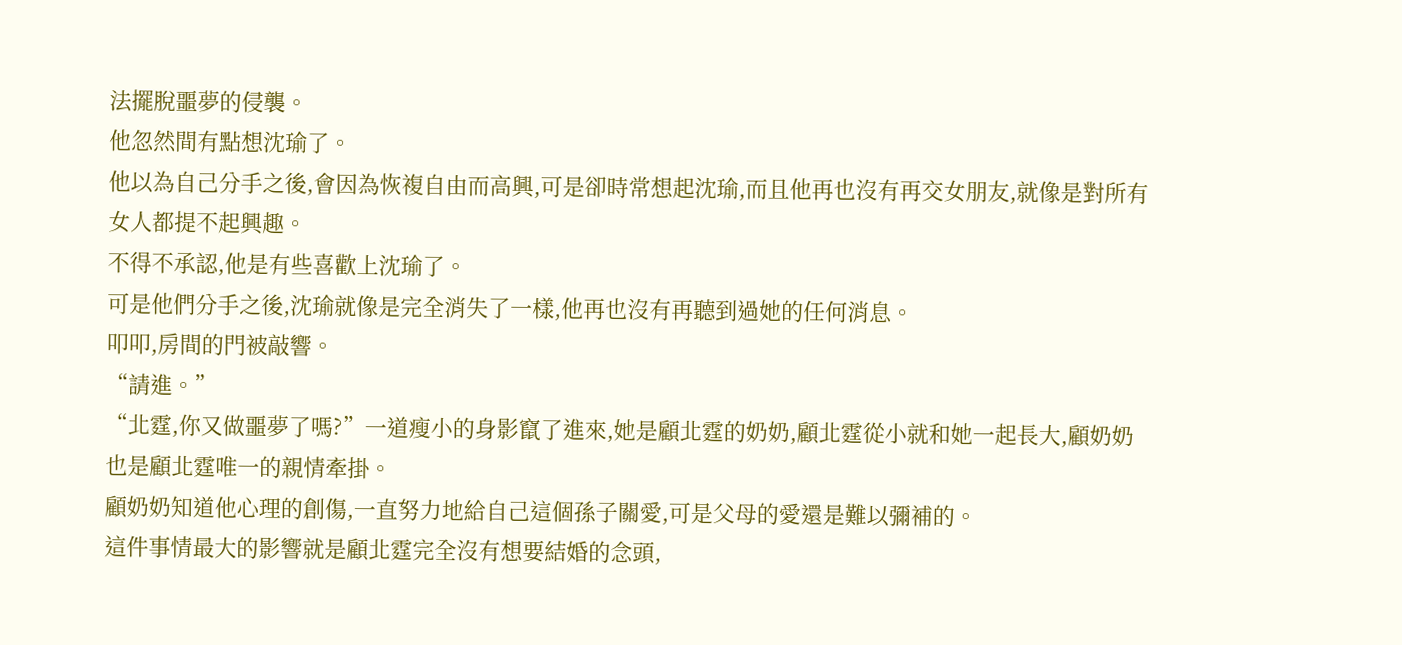法擺脫噩夢的侵襲。
他忽然間有點想沈瑜了。
他以為自己分手之後,會因為恢複自由而高興,可是卻時常想起沈瑜,而且他再也沒有再交女朋友,就像是對所有女人都提不起興趣。
不得不承認,他是有些喜歡上沈瑜了。
可是他們分手之後,沈瑜就像是完全消失了一樣,他再也沒有再聽到過她的任何消息。
叩叩,房間的門被敲響。
“請進。”
“北霆,你又做噩夢了嗎?”一道瘦小的身影竄了進來,她是顧北霆的奶奶,顧北霆從小就和她一起長大,顧奶奶也是顧北霆唯一的親情牽掛。
顧奶奶知道他心理的創傷,一直努力地給自己這個孫子關愛,可是父母的愛還是難以彌補的。
這件事情最大的影響就是顧北霆完全沒有想要結婚的念頭,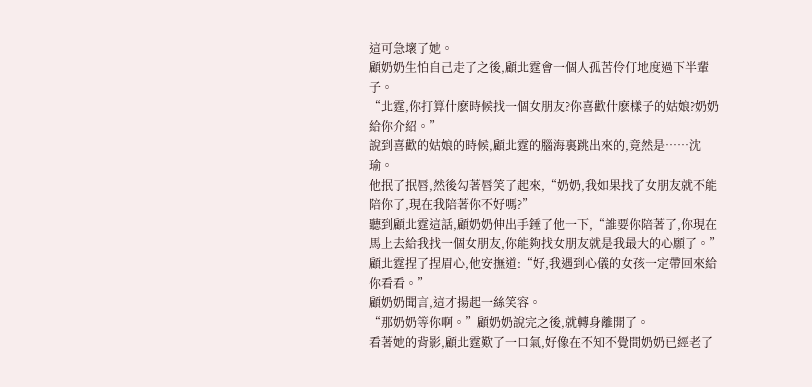這可急壞了她。
顧奶奶生怕自己走了之後,顧北霆會一個人孤苦伶仃地度過下半輩子。
“北霆,你打算什麽時候找一個女朋友?你喜歡什麽樣子的姑娘?奶奶給你介紹。”
說到喜歡的姑娘的時候,顧北霆的腦海裏跳出來的,竟然是……沈瑜。
他抿了抿唇,然後勾著唇笑了起來,“奶奶,我如果找了女朋友就不能陪你了,現在我陪著你不好嗎?”
聽到顧北霆這話,顧奶奶伸出手錘了他一下,“誰要你陪著了,你現在馬上去給我找一個女朋友,你能夠找女朋友就是我最大的心願了。”
顧北霆捏了捏眉心,他安撫道:“好,我遇到心儀的女孩一定帶回來給你看看。”
顧奶奶聞言,這才揚起一絲笑容。
“那奶奶等你啊。”顧奶奶說完之後,就轉身離開了。
看著她的背影,顧北霆歎了一口氣,好像在不知不覺間奶奶已經老了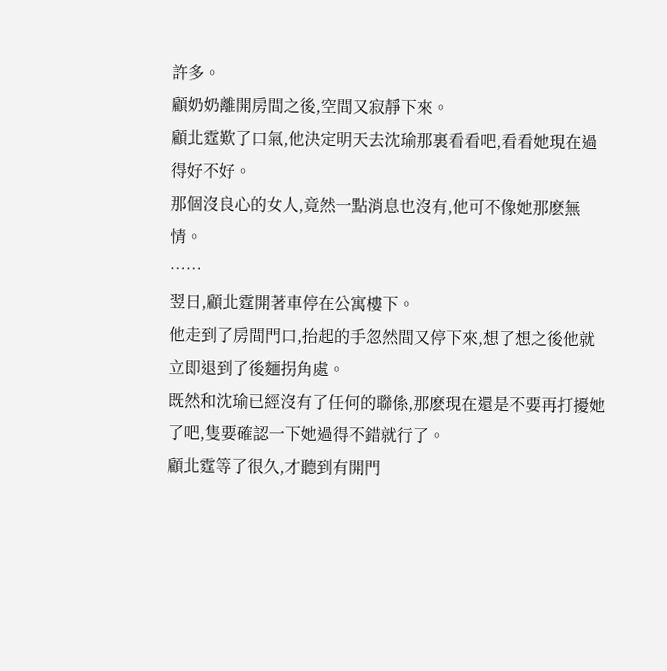許多。
顧奶奶離開房間之後,空間又寂靜下來。
顧北霆歎了口氣,他決定明天去沈瑜那裏看看吧,看看她現在過得好不好。
那個沒良心的女人,竟然一點消息也沒有,他可不像她那麽無情。
……
翌日,顧北霆開著車停在公寓樓下。
他走到了房間門口,抬起的手忽然間又停下來,想了想之後他就立即退到了後麵拐角處。
既然和沈瑜已經沒有了任何的聯係,那麽現在還是不要再打擾她了吧,隻要確認一下她過得不錯就行了。
顧北霆等了很久,才聽到有開門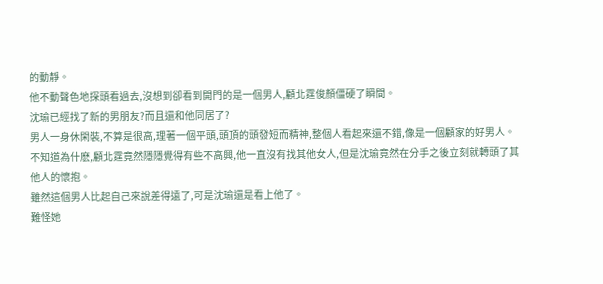的動靜。
他不動聲色地探頭看過去,沒想到卻看到開門的是一個男人,顧北霆俊顏僵硬了瞬間。
沈瑜已經找了新的男朋友?而且還和他同居了?
男人一身休閑裝,不算是很高,理著一個平頭,頭頂的頭發短而精神,整個人看起來還不錯,像是一個顧家的好男人。
不知道為什麽,顧北霆竟然隱隱覺得有些不高興,他一直沒有找其他女人,但是沈瑜竟然在分手之後立刻就轉頭了其他人的懷抱。
雖然這個男人比起自己來說差得遠了,可是沈瑜還是看上他了。
難怪她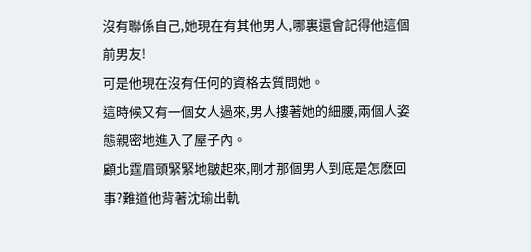沒有聯係自己,她現在有其他男人,哪裏還會記得他這個前男友!
可是他現在沒有任何的資格去質問她。
這時候又有一個女人過來,男人摟著她的細腰,兩個人姿態親密地進入了屋子內。
顧北霆眉頭緊緊地皺起來,剛才那個男人到底是怎麽回事?難道他背著沈瑜出軌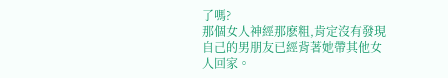了嗎?
那個女人神經那麽粗,肯定沒有發現自己的男朋友已經背著她帶其他女人回家。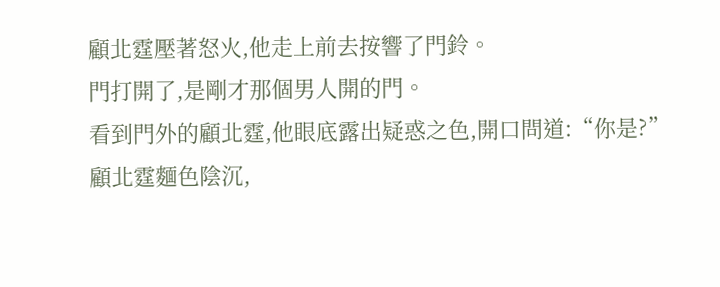顧北霆壓著怒火,他走上前去按響了門鈴。
門打開了,是剛才那個男人開的門。
看到門外的顧北霆,他眼底露出疑惑之色,開口問道:“你是?”
顧北霆麵色陰沉,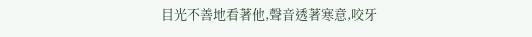目光不善地看著他,聲音透著寒意,咬牙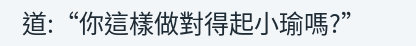道:“你這樣做對得起小瑜嗎?”